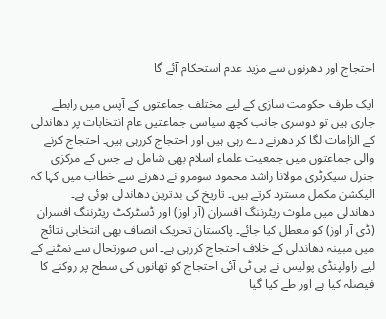احتجاج اور دھرنوں سے مزید عدم استحکام آئے گا

ایک طرف حکومت سازی کے لیے مختلف جماعتوں کے آپس میں رابطے جاری ہیں تو دوسری جانب کچھ سیاسی جماعتیں عام انتخابات پر دھاندلی کے الزامات لگا کر دھرنے دے رہی ہیں اور احتجاج کررہی ہیں۔ احتجاج کرنے والی جماعتوں میں جمعیت علماء اسلام بھی شامل ہے جس کے مرکزی جنرل سیکرٹری مولانا راشد محمود سومرو نے دھرنے سے خطاب میں کہا کہ الیکشن مکمل مسترد کرتے ہیں۔ تاریخ کی بدترین دھاندلی ہوئی ہے۔ دھاندلی میں ملوث ریٹرننگ افسران (آر اوز) اور ڈسٹرکٹ ریٹرننگ افسران (ڈی آر اوز) کو معطل کیا جائے۔ پاکستان تحریک انصاف بھی انتخابی نتائج میں مبینہ دھاندلی کے خلاف احتجاج کررہی ہے۔ اس صورتحال سے نمٹنے کے لیے راولپنڈی پولیس نے پی ٹی آئی احتجاج کو تھانوں کی سطح پر روکنے کا فیصلہ کیا ہے اور طے کیا گیا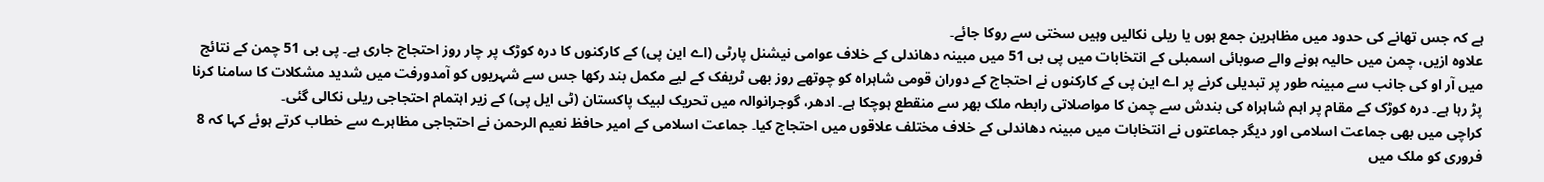ہے کہ جس تھانے کی حدود میں مظاہرین جمع ہوں یا ریلی نکالیں وہیں سختی سے روکا جائے۔
علاوہ ازیں، چمن میں حالیہ ہونے والے صوبائی اسمبلی کے انتخابات میں پی بی 51 میں مبینہ دھاندلی کے خلاف عوامی نیشنل پارٹی (اے این پی) کے کارکنوں کا درہ کوڑک پر چار روز احتجاج جاری ہے۔ پی بی 51 چمن کے نتائج میں آر او کی جانب سے مبینہ طور پر تبدیلی کرنے پر اے این پی کے کارکنوں نے احتجاج کے دوران قومی شاہراہ کو چوتھے روز بھی ٹریفک کے لیے مکمل بند رکھا جس سے شہریوں کو آمدورفت میں شدید مشکلات کا سامنا کرنا پڑ رہا ہے۔ درہ کوڑک کے مقام پر اہم شاہراہ کی بندش سے چمن کا مواصلاتی رابطہ ملک بھر سے منقطع ہوچکا ہے۔ ادھر، گوجرانوالہ میں تحریک لبیک پاکستان (ٹی ایل پی) کے زیر اہتمام احتجاجی ریلی نکالی گئی۔
کراچی میں بھی جماعت اسلامی اور دیگر جماعتوں نے انتخابات میں مبینہ دھاندلی کے خلاف مختلف علاقوں میں احتجاج کیا۔ جماعت اسلامی کے امیر حافظ نعیم الرحمن نے احتجاجی مظاہرے سے خطاب کرتے ہوئے کہا کہ 8 فروری کو ملک میں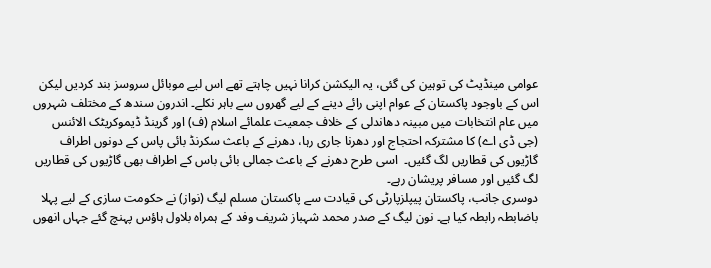عوامی مینڈیٹ کی توہین کی گئی، یہ الیکشن کرانا نہیں چاہتے تھے اس لیے موبائل سروسز بند کردیں لیکن اس کے باوجود پاکستان کے عوام اپنی رائے دینے کے لیے گھروں سے باہر نکلے۔ اندرون سندھ کے مختلف شہروں میں عام انتخابات میں مبینہ دھاندلی کے خلاف جمعیت علمائے اسلام (ف) اور گرینڈ ڈیموکریٹک الائنس (جی ڈی اے) کا مشترکہ احتجاج اور دھرنا جاری رہا، دھرنے کے باعث سکرنڈ بائی پاس کے دونوں اطراف گاڑیوں کی قطاریں لگ گئیں۔  اسی طرح دھرنے کے باعث جمالی بائی باس کے اطراف بھی گاڑیوں کی قطاریں لگ گئیں اور مسافر پریشان رہے۔
دوسری جانب، پاکستان پیپلزپارٹی کی قیادت سے پاکستان مسلم لیگ (نواز) نے حکومت سازی کے لیے پہلا باضابطہ رابطہ کیا ہے۔ نون لیگ کے صدر محمد شہباز شریف وفد کے ہمراہ بلاول ہاؤس پہنچ گئے جہاں انھوں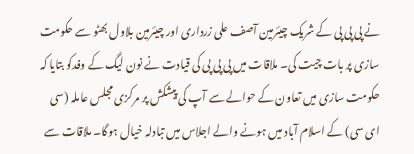نے پی پی پی کے شریک چیئرمین آصف علی زرداری اور چیئرمین بلاول بھٹو سے حکومت سازی پر بات چیت کی۔ ملاقات میں پی پی پی کی قیادت نے نون لیگ کے وفدکو بتایا کہ حکومت سازی میں تعاون کے حوالے سے آپ کی پیشکش پر مرکزی مجلس عاملہ (سی ای سی) کے اسلام آباد میں ہونے والے اجلاس میں تبادلہ خیال ہوگا۔ ملاقات سے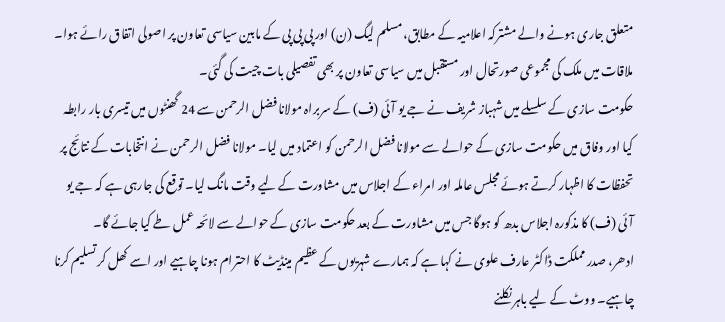متعلق جاری ہونے والے مشترکہ اعلامیہ کے مطابق، مسلم لیگ (ن) اور پی پی پی کے مابین سیاسی تعاون پر اصولی اتفاق رائے ہوا۔ ملاقات میں ملک کی مجموعی صورتحال اور مستقبل میں سیاسی تعاون پر بھی تفصیلی بات چیت کی گئی۔
حکومت سازی کے سلسلے میں شہباز شریف نے جے یو آئی (ف) کے سربراہ مولانا فضل الرحمن سے 24 گھنٹوں میں تیسری بار رابطہ کیا اور وفاق میں حکومت سازی کے حوالے سے مولانا فضل الرحمن کو اعتماد میں لیا۔ مولانا فضل الرحمن نے انتخابات کے نتائج پر تحفظات کا اظہار کرتے ہوئے مجلس عاملہ اور امراء کے اجلاس میں مشاورت کے لیے وقت مانگ لیا۔ توقع کی جارہی ہے کہ جے یو آئی (ف) کا مذکورہ اجلاس بدھ کو ہوگا جس میں مشاورت کے بعد حکومت سازی کے حوالے سے لائحہ عمل طے کیا جائے گا۔
ادھر، صدر مملکت ڈاکٹر عارف علوی نے کہا ہے کہ ہمارے شہریوں کے عظیم مینڈیٹ کا احترام ہونا چاہیے اور اسے کھل کر تسلیم کرنا چاہیے۔ ووٹ کے لیے باہر نکلنے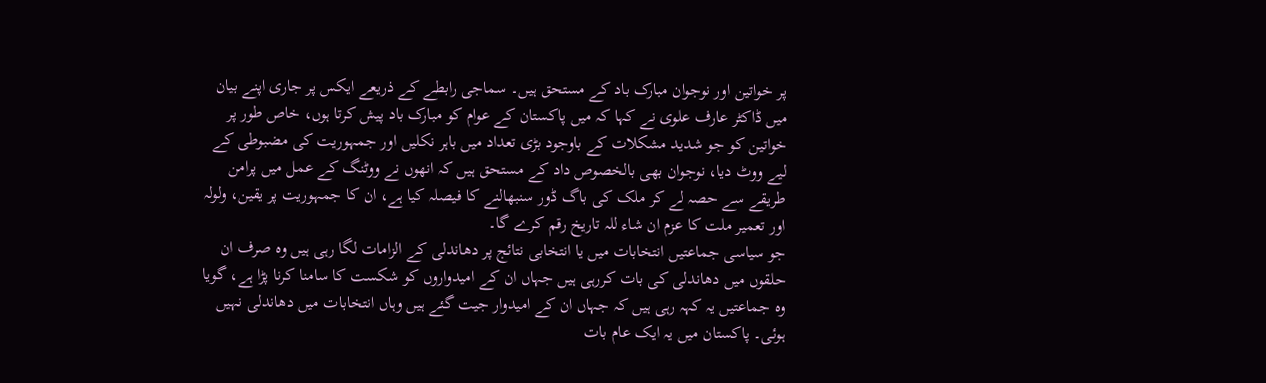پر خواتین اور نوجوان مبارک باد کے مستحق ہیں۔ سماجی رابطے کے ذریعے ایکس پر جاری اپنے بیان میں ڈاکٹر عارف علوی نے کہا کہ میں پاکستان کے عوام کو مبارک باد پیش کرتا ہوں، خاص طور پر خواتین کو جو شدید مشکلات کے باوجود بڑی تعداد میں باہر نکلیں اور جمہوریت کی مضبوطی کے لیے ووٹ دیا، نوجوان بھی بالخصوص داد کے مستحق ہیں کہ انھوں نے ووٹنگ کے عمل میں پرامن طریقے سے حصہ لے کر ملک کی باگ ڈور سنبھالنے کا فیصلہ کیا ہے، ان کا جمہوریت پر یقین، ولولہ اور تعمیر ملت کا عزم ان شاء للہ تاریخ رقم کرے گا۔
جو سیاسی جماعتیں انتخابات میں یا انتخابی نتائج پر دھاندلی کے الزامات لگا رہی ہیں وہ صرف ان حلقوں میں دھاندلی کی بات کررہی ہیں جہاں ان کے امیدواروں کو شکست کا سامنا کرنا پڑا ہے، گویا وہ جماعتیں یہ کہہ رہی ہیں کہ جہاں ان کے امیدوار جیت گئے ہیں وہاں انتخابات میں دھاندلی نہیں ہوئی۔ پاکستان میں یہ ایک عام بات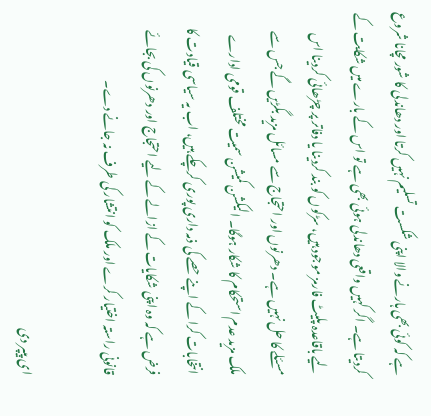ہے کہ کوئی بھی ہارنے والا اپنی شکست تسلیم نہیں کرتا اور دھاندلی کا شور مچانا شروع کردیتا ہے۔ اگر کہیں واقعی دھاندلی ہوئی بھی ہے تو اس کے بارے میں شکایت کے لیے باقاعدہ پلیٹ فارمز موجود ہیں، سڑکوں کو بند کردینا یا دفاتر پر چڑھائی کردینا اس مسئلے کا حل نہیں ہے۔ دھرنوں اور احتجاج سے مسائل مزید بگڑیں گے جس سے ملک مزید عدم استحکام کا شکار ہوگا۔ الیکشن کمیشن سمیت مختلف قومی ادارے انتخابات کرا کے اپنے حصے کی ذمہ داری پوری کرچکے ہیں، اب یہ سیاسی قیادت کا فرض ہے کہ وہ اپنی شکایات کے ازالے کے لیے احتجاج اور دھرنوں کی بجائے قانونی راستہ اختیار کرے اور ملک کو انتشار کی طرف نہ جانے دے۔

ای پیپر دی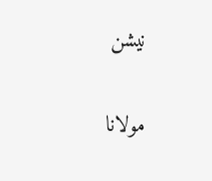نیشن

مولانا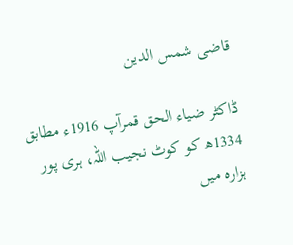قاضی شمس الدین

ڈاکٹر ضیاء الحق قمرآپ 1916ء مطابق 1334ھ کو کوٹ نجیب اللہ، ہری پور ہزارہ میں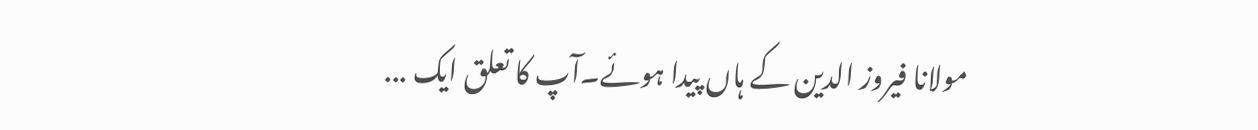مولانا فیروز الدین کے ہاں پیدا ہوئے۔آپ کا تعلق ایک ...